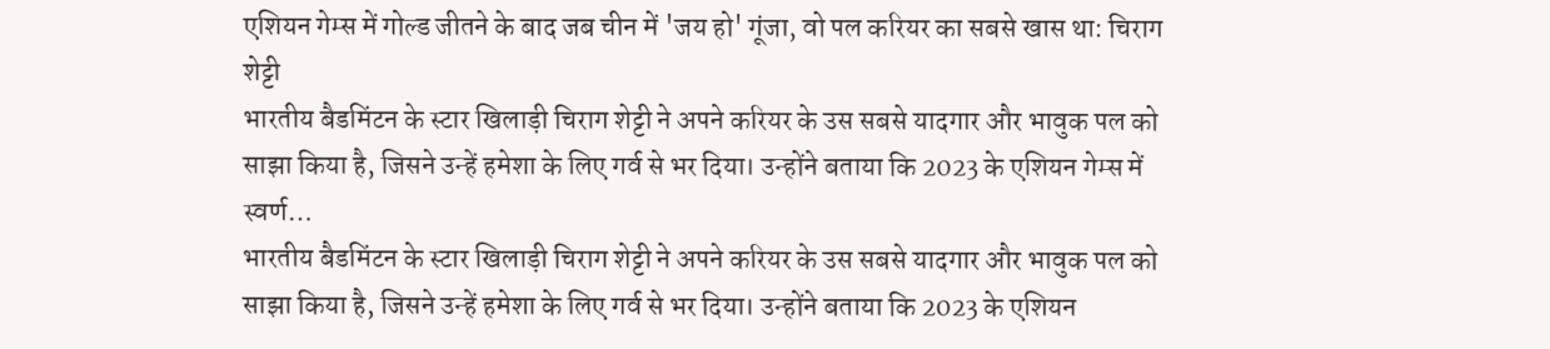एशियन गेम्स में गोल्ड जीतने के बाद जब चीन में 'जय हो' गूंजा, वो पल करियर का सबसे खास था: चिराग शेट्टी
भारतीय बैडमिंटन के स्टार खिलाड़ी चिराग शेट्टी ने अपने करियर के उस सबसे यादगार और भावुक पल को साझा किया है, जिसने उन्हें हमेशा के लिए गर्व से भर दिया। उन्होंने बताया कि 2023 के एशियन गेम्स में स्वर्ण…
भारतीय बैडमिंटन के स्टार खिलाड़ी चिराग शेट्टी ने अपने करियर के उस सबसे यादगार और भावुक पल को साझा किया है, जिसने उन्हें हमेशा के लिए गर्व से भर दिया। उन्होंने बताया कि 2023 के एशियन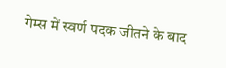गेम्स में स्वर्ण पदक जीतने के बाद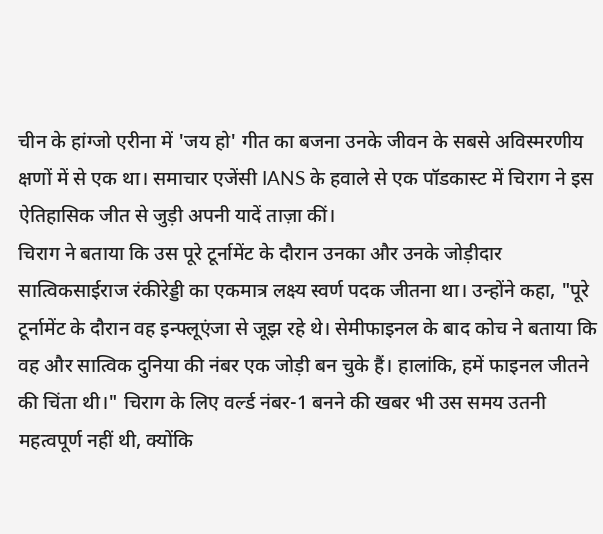चीन के हांग्जो एरीना में 'जय हो' गीत का बजना उनके जीवन के सबसे अविस्मरणीय क्षणों में से एक था। समाचार एजेंसी IANS के हवाले से एक पॉडकास्ट में चिराग ने इस ऐतिहासिक जीत से जुड़ी अपनी यादें ताज़ा कीं।
चिराग ने बताया कि उस पूरे टूर्नामेंट के दौरान उनका और उनके जोड़ीदार सात्विकसाईराज रंकीरेड्डी का एकमात्र लक्ष्य स्वर्ण पदक जीतना था। उन्होंने कहा, "पूरे टूर्नामेंट के दौरान वह इन्फ्लूएंजा से जूझ रहे थे। सेमीफाइनल के बाद कोच ने बताया कि वह और सात्विक दुनिया की नंबर एक जोड़ी बन चुके हैं। हालांकि, हमें फाइनल जीतने की चिंता थी।" चिराग के लिए वर्ल्ड नंबर-1 बनने की खबर भी उस समय उतनी महत्वपूर्ण नहीं थी, क्योंकि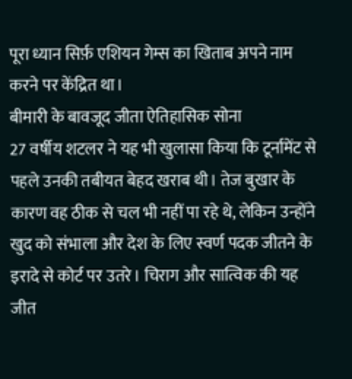पूरा ध्यान सिर्फ़ एशियन गेम्स का खिताब अपने नाम करने पर केंद्रित था।
बीमारी के बावजूद जीता ऐतिहासिक सोना
27 वर्षीय शटलर ने यह भी खुलासा किया कि टूर्नामेंट से पहले उनकी तबीयत बेहद खराब थी। तेज बुखार के कारण वह ठीक से चल भी नहीं पा रहे थे, लेकिन उन्होंने खुद को संभाला और देश के लिए स्वर्ण पदक जीतने के इरादे से कोर्ट पर उतरे। चिराग और सात्विक की यह जीत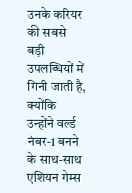उनके करियर की सबसे बड़ी उपलब्धियों में गिनी जाती है, क्योंकि उन्होंने वर्ल्ड नंबर-1 बनने के साथ-साथ एशियन गेम्स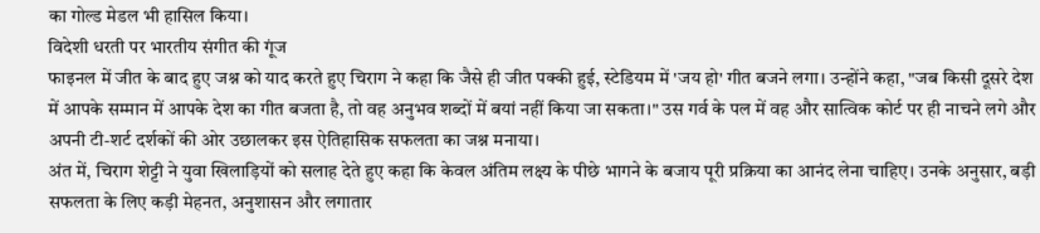का गोल्ड मेडल भी हासिल किया।
विदेशी धरती पर भारतीय संगीत की गूंज
फाइनल में जीत के बाद हुए जश्न को याद करते हुए चिराग ने कहा कि जैसे ही जीत पक्की हुई, स्टेडियम में 'जय हो' गीत बजने लगा। उन्होंने कहा, "जब किसी दूसरे देश में आपके सम्मान में आपके देश का गीत बजता है, तो वह अनुभव शब्दों में बयां नहीं किया जा सकता।" उस गर्व के पल में वह और सात्विक कोर्ट पर ही नाचने लगे और अपनी टी-शर्ट दर्शकों की ओर उछालकर इस ऐतिहासिक सफलता का जश्न मनाया।
अंत में, चिराग शेट्टी ने युवा खिलाड़ियों को सलाह देते हुए कहा कि केवल अंतिम लक्ष्य के पीछे भागने के बजाय पूरी प्रक्रिया का आनंद लेना चाहिए। उनके अनुसार, बड़ी सफलता के लिए कड़ी मेहनत, अनुशासन और लगातार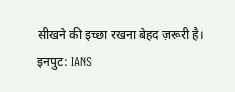सीखने की इच्छा रखना बेहद ज़रूरी है।
इनपुट: IANS